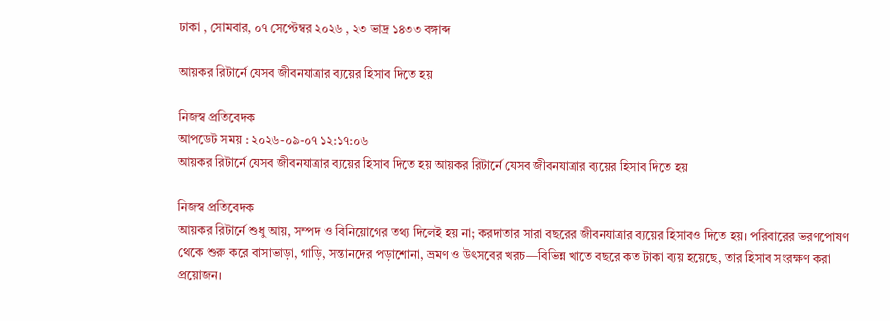ঢাকা , সোমবার, ০৭ সেপ্টেম্বর ২০২৬ , ২৩ ভাদ্র ১৪৩৩ বঙ্গাব্দ

আয়কর রিটার্নে যেসব জীবনযাত্রার ব্যয়ের হিসাব দিতে হয়

নিজস্ব প্রতিবেদক
আপডেট সময় : ২০২৬-০৯-০৭ ১২:১৭:০৬
আয়কর রিটার্নে যেসব জীবনযাত্রার ব্যয়ের হিসাব দিতে হয় আয়কর রিটার্নে যেসব জীবনযাত্রার ব্যয়ের হিসাব দিতে হয়

নিজস্ব প্রতিবেদক
আয়কর রিটার্নে শুধু আয়, সম্পদ ও বিনিয়োগের তথ্য দিলেই হয় না; করদাতার সারা বছরের জীবনযাত্রার ব্যয়ের হিসাবও দিতে হয়। পরিবারের ভরণপোষণ থেকে শুরু করে বাসাভাড়া, গাড়ি, সন্তানদের পড়াশোনা, ভ্রমণ ও উৎসবের খরচ—বিভিন্ন খাতে বছরে কত টাকা ব্যয় হয়েছে, তার হিসাব সংরক্ষণ করা প্রয়োজন।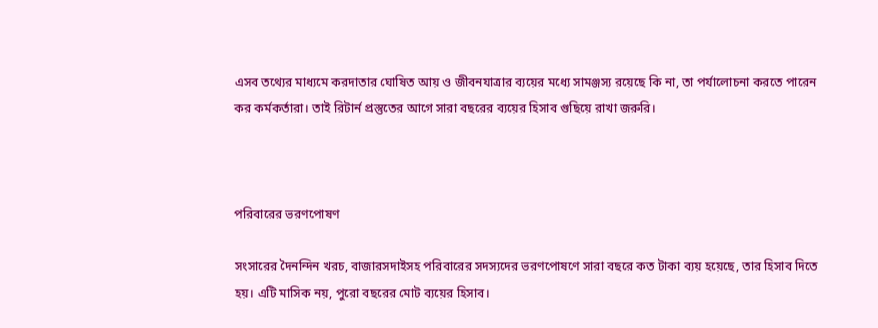এসব তথ্যের মাধ্যমে করদাতার ঘোষিত আয় ও জীবনযাত্রার ব্যয়ের মধ্যে সামঞ্জস্য রয়েছে কি না, তা পর্যালোচনা করতে পারেন কর কর্মকর্তারা। তাই রিটার্ন প্রস্তুতের আগে সারা বছরের ব্যয়ের হিসাব গুছিয়ে রাখা জরুরি।



পরিবারের ভরণপোষণ

সংসারের দৈনন্দিন খরচ, বাজারসদাইসহ পরিবারের সদস্যদের ভরণপোষণে সারা বছরে কত টাকা ব্যয় হয়েছে, তার হিসাব দিতে হয়। এটি মাসিক নয়, পুরো বছরের মোট ব্যয়ের হিসাব।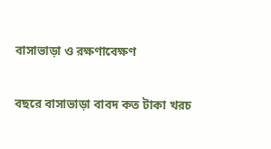বাসাভাড়া ও রক্ষণাবেক্ষণ

বছরে বাসাভাড়া বাবদ কত টাকা খরচ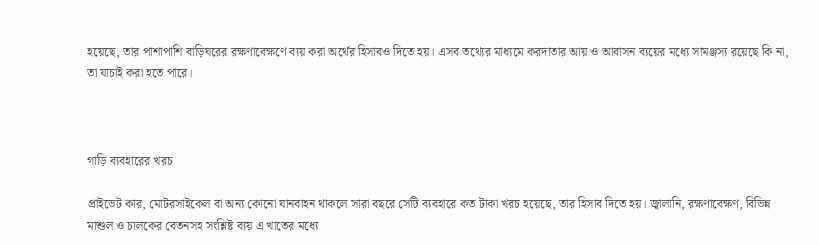হয়েছে, তার পাশাপাশি বাড়িঘরের রক্ষণাবেক্ষণে ব্যয় করা অর্থের হিসাবও দিতে হয়। এসব তথ্যের মাধ্যমে করদাতার আয় ও আবাসন ব্যয়ের মধ্যে সামঞ্জস্য রয়েছে কি না, তা যাচাই করা হতে পারে।



গাড়ি ব্যবহারের খরচ

প্রাইভেট কার, মোটরসাইকেল বা অন্য কোনো যানবাহন থাকলে সারা বছরে সেটি ব্যবহারে কত টাকা খরচ হয়েছে, তার হিসাব দিতে হয়। জ্বালানি, রক্ষণাবেক্ষণ, বিভিন্ন মাশুল ও চালকের বেতনসহ সংশ্লিষ্ট ব্যয় এ খাতের মধ্যে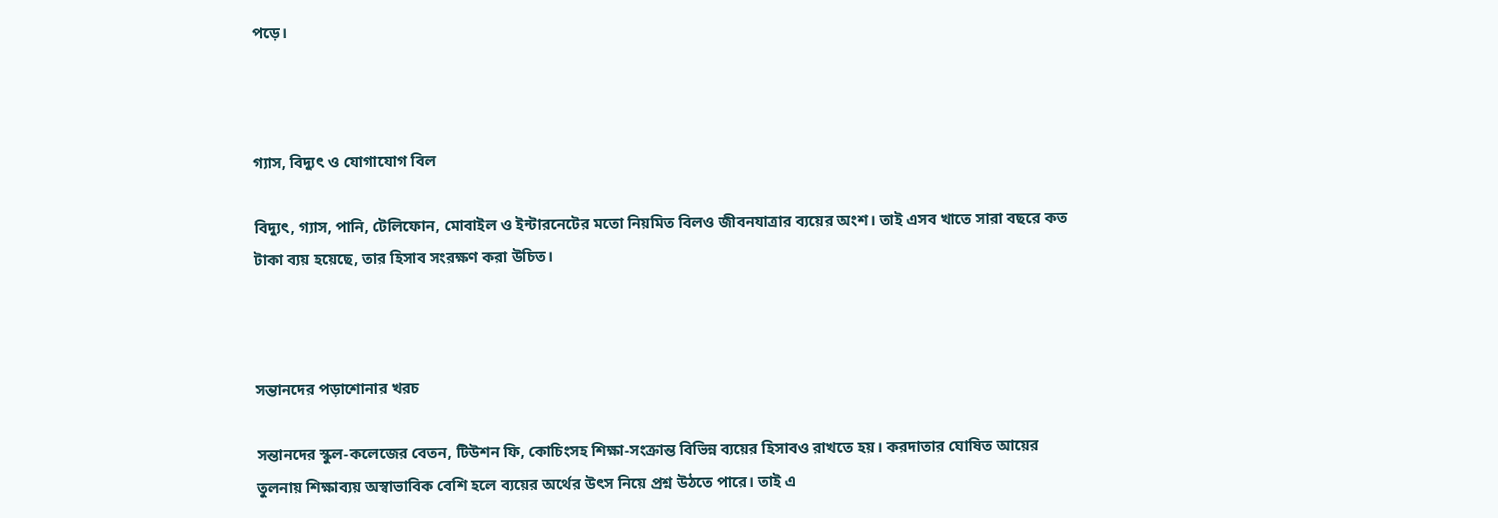পড়ে।



গ্যাস, বিদ্যুৎ ও যোগাযোগ বিল

বিদ্যুৎ, গ্যাস, পানি, টেলিফোন, মোবাইল ও ইন্টারনেটের মতো নিয়মিত বিলও জীবনযাত্রার ব্যয়ের অংশ। তাই এসব খাতে সারা বছরে কত টাকা ব্যয় হয়েছে, তার হিসাব সংরক্ষণ করা উচিত।



সন্তানদের পড়াশোনার খরচ

সন্তানদের স্কুল-কলেজের বেতন, টিউশন ফি, কোচিংসহ শিক্ষা-সংক্রান্ত বিভিন্ন ব্যয়ের হিসাবও রাখতে হয়। করদাতার ঘোষিত আয়ের তুলনায় শিক্ষাব্যয় অস্বাভাবিক বেশি হলে ব্যয়ের অর্থের উৎস নিয়ে প্রশ্ন উঠতে পারে। তাই এ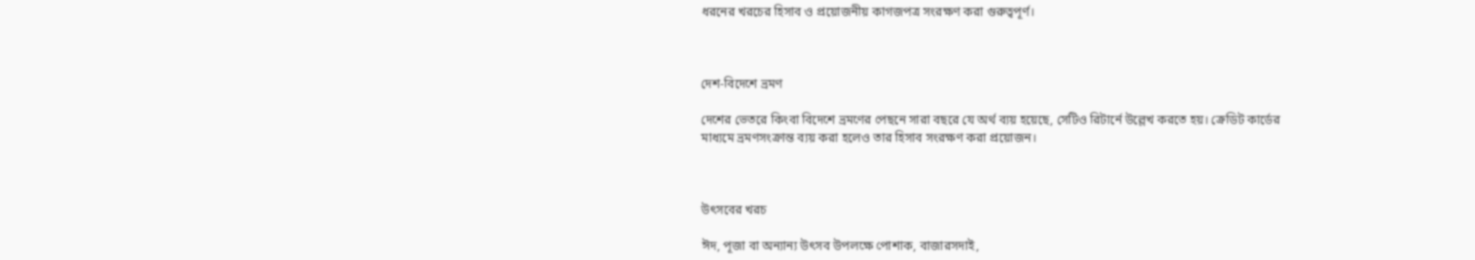ধরনের খরচের হিসাব ও প্রয়োজনীয় কাগজপত্র সংরক্ষণ করা গুরুত্বপূর্ণ।



দেশ-বিদেশে ভ্রমণ

দেশের ভেতরে কিংবা বিদেশে ভ্রমণের পেছনে সারা বছরে যে অর্থ ব্যয় হয়েছে, সেটিও রিটার্নে উল্লেখ করতে হয়। ক্রেডিট কার্ডের মাধ্যমে ভ্রমণসংক্রান্ত ব্যয় করা হলেও তার হিসাব সংরক্ষণ করা প্রয়োজন।



উৎসবের খরচ

ঈদ, পূজা বা অন্যান্য উৎসব উপলক্ষে পোশাক, বাজারসদাই,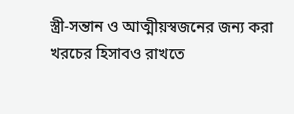স্ত্রী-সন্তান ও আত্মীয়স্বজনের জন্য করা খরচের হিসাবও রাখতে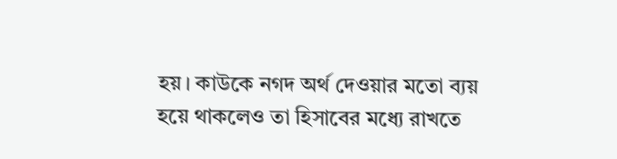হয়। কাউকে নগদ অর্থ দেওয়ার মতো ব্যয় হয়ে থাকলেও তা হিসাবের মধ্যে রাখতে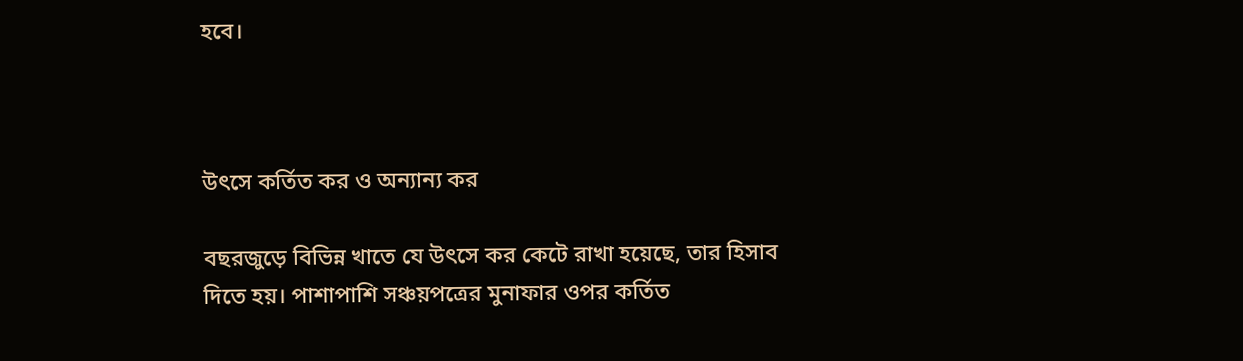হবে।



উৎসে কর্তিত কর ও অন্যান্য কর

বছরজুড়ে বিভিন্ন খাতে যে উৎসে কর কেটে রাখা হয়েছে, তার হিসাব দিতে হয়। পাশাপাশি সঞ্চয়পত্রের মুনাফার ওপর কর্তিত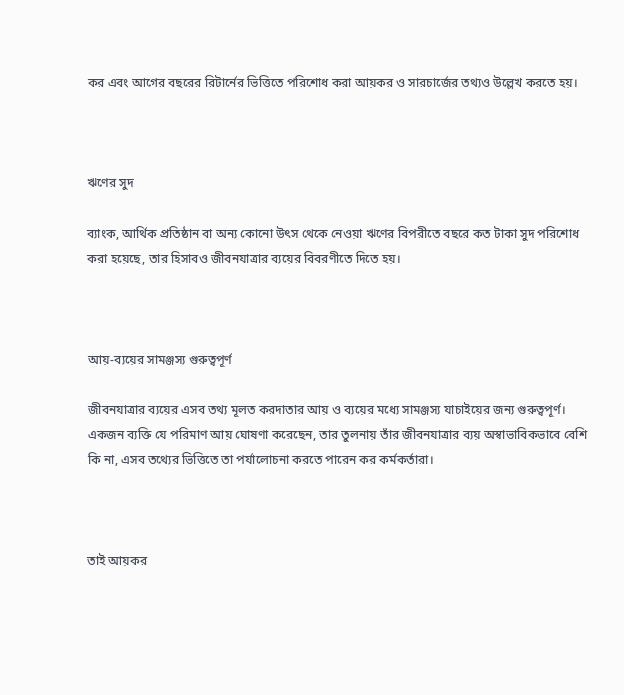কর এবং আগের বছরের রিটার্নের ভিত্তিতে পরিশোধ করা আয়কর ও সারচার্জের তথ্যও উল্লেখ করতে হয়।



ঋণের সুদ

ব্যাংক, আর্থিক প্রতিষ্ঠান বা অন্য কোনো উৎস থেকে নেওয়া ঋণের বিপরীতে বছরে কত টাকা সুদ পরিশোধ করা হয়েছে, তার হিসাবও জীবনযাত্রার ব্যয়ের বিবরণীতে দিতে হয়।



আয়-ব্যয়ের সামঞ্জস্য গুরুত্বপূর্ণ

জীবনযাত্রার ব্যয়ের এসব তথ্য মূলত করদাতার আয় ও ব্যয়ের মধ্যে সামঞ্জস্য যাচাইয়ের জন্য গুরুত্বপূর্ণ। একজন ব্যক্তি যে পরিমাণ আয় ঘোষণা করেছেন, তার তুলনায় তাঁর জীবনযাত্রার ব্যয় অস্বাভাবিকভাবে বেশি কি না, এসব তথ্যের ভিত্তিতে তা পর্যালোচনা করতে পারেন কর কর্মকর্তারা।



তাই আয়কর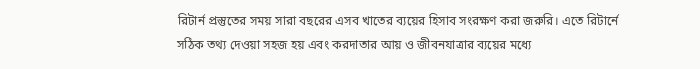রিটার্ন প্রস্তুতের সময় সারা বছরের এসব খাতের ব্যয়ের হিসাব সংরক্ষণ করা জরুরি। এতে রিটার্নে সঠিক তথ্য দেওয়া সহজ হয় এবং করদাতার আয় ও জীবনযাত্রার ব্যয়ের মধ্যে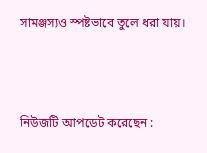সামঞ্জস্যও স্পষ্টভাবে তুলে ধরা যায়।



নিউজটি আপডেট করেছেন :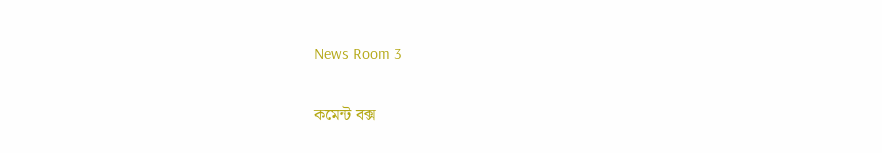News Room 3

কমেন্ট বক্স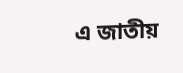এ জাতীয়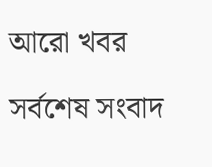আরো খবর

সর্বশেষ সংবাদ